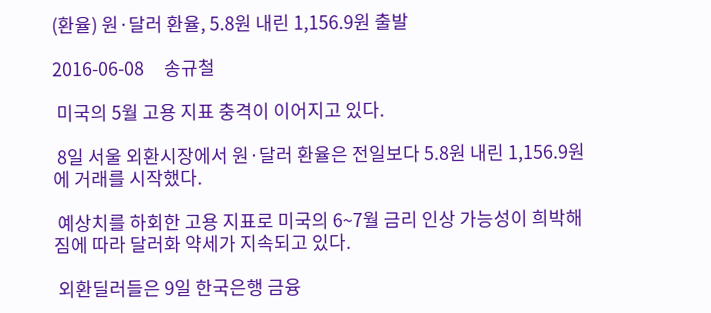(환율) 원·달러 환율, 5.8원 내린 1,156.9원 출발

2016-06-08     송규철

 미국의 5월 고용 지표 충격이 이어지고 있다.

 8일 서울 외환시장에서 원·달러 환율은 전일보다 5.8원 내린 1,156.9원에 거래를 시작했다.

 예상치를 하회한 고용 지표로 미국의 6~7월 금리 인상 가능성이 희박해짐에 따라 달러화 약세가 지속되고 있다.

 외환딜러들은 9일 한국은행 금융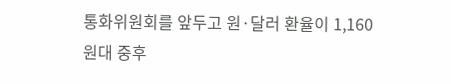통화위원회를 앞두고 원·달러 환율이 1,160원대 중후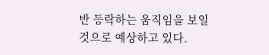반 등락하는 움직임을 보일 것으로 예상하고 있다.